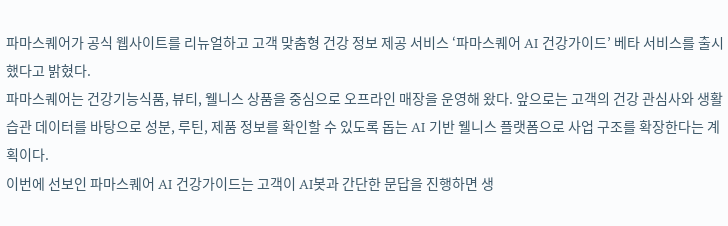파마스퀘어가 공식 웹사이트를 리뉴얼하고 고객 맞춤형 건강 정보 제공 서비스 ‘파마스퀘어 AI 건강가이드’ 베타 서비스를 출시했다고 밝혔다.
파마스퀘어는 건강기능식품, 뷰티, 웰니스 상품을 중심으로 오프라인 매장을 운영해 왔다. 앞으로는 고객의 건강 관심사와 생활습관 데이터를 바탕으로 성분, 루틴, 제품 정보를 확인할 수 있도록 돕는 AI 기반 웰니스 플랫폼으로 사업 구조를 확장한다는 계획이다.
이번에 선보인 파마스퀘어 AI 건강가이드는 고객이 AI봇과 간단한 문답을 진행하면 생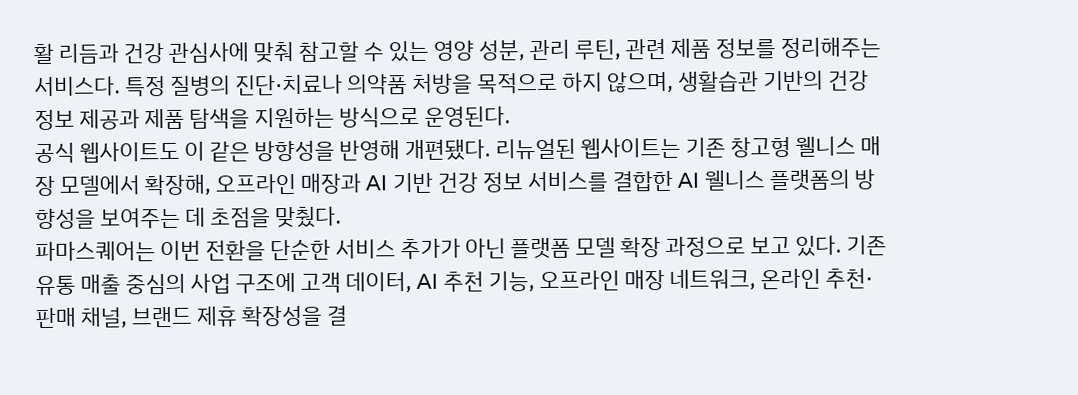활 리듬과 건강 관심사에 맞춰 참고할 수 있는 영양 성분, 관리 루틴, 관련 제품 정보를 정리해주는 서비스다. 특정 질병의 진단·치료나 의약품 처방을 목적으로 하지 않으며, 생활습관 기반의 건강 정보 제공과 제품 탐색을 지원하는 방식으로 운영된다.
공식 웹사이트도 이 같은 방향성을 반영해 개편됐다. 리뉴얼된 웹사이트는 기존 창고형 웰니스 매장 모델에서 확장해, 오프라인 매장과 AI 기반 건강 정보 서비스를 결합한 AI 웰니스 플랫폼의 방향성을 보여주는 데 초점을 맞췄다.
파마스퀘어는 이번 전환을 단순한 서비스 추가가 아닌 플랫폼 모델 확장 과정으로 보고 있다. 기존 유통 매출 중심의 사업 구조에 고객 데이터, AI 추천 기능, 오프라인 매장 네트워크, 온라인 추천·판매 채널, 브랜드 제휴 확장성을 결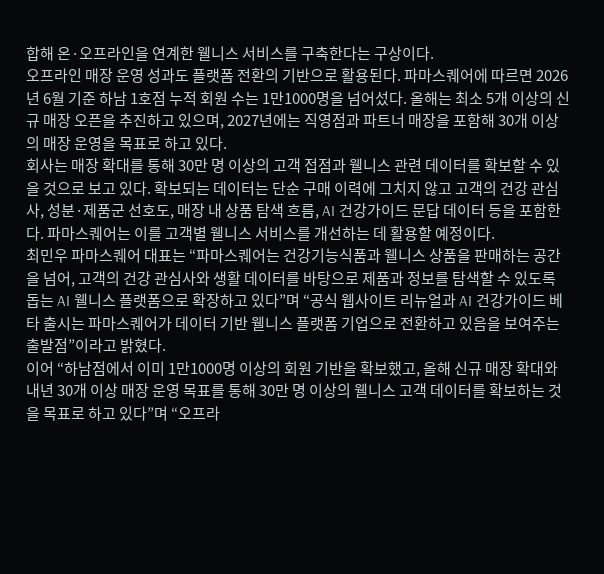합해 온·오프라인을 연계한 웰니스 서비스를 구축한다는 구상이다.
오프라인 매장 운영 성과도 플랫폼 전환의 기반으로 활용된다. 파마스퀘어에 따르면 2026년 6월 기준 하남 1호점 누적 회원 수는 1만1000명을 넘어섰다. 올해는 최소 5개 이상의 신규 매장 오픈을 추진하고 있으며, 2027년에는 직영점과 파트너 매장을 포함해 30개 이상의 매장 운영을 목표로 하고 있다.
회사는 매장 확대를 통해 30만 명 이상의 고객 접점과 웰니스 관련 데이터를 확보할 수 있을 것으로 보고 있다. 확보되는 데이터는 단순 구매 이력에 그치지 않고 고객의 건강 관심사, 성분·제품군 선호도, 매장 내 상품 탐색 흐름, AI 건강가이드 문답 데이터 등을 포함한다. 파마스퀘어는 이를 고객별 웰니스 서비스를 개선하는 데 활용할 예정이다.
최민우 파마스퀘어 대표는 “파마스퀘어는 건강기능식품과 웰니스 상품을 판매하는 공간을 넘어, 고객의 건강 관심사와 생활 데이터를 바탕으로 제품과 정보를 탐색할 수 있도록 돕는 AI 웰니스 플랫폼으로 확장하고 있다”며 “공식 웹사이트 리뉴얼과 AI 건강가이드 베타 출시는 파마스퀘어가 데이터 기반 웰니스 플랫폼 기업으로 전환하고 있음을 보여주는 출발점”이라고 밝혔다.
이어 “하남점에서 이미 1만1000명 이상의 회원 기반을 확보했고, 올해 신규 매장 확대와 내년 30개 이상 매장 운영 목표를 통해 30만 명 이상의 웰니스 고객 데이터를 확보하는 것을 목표로 하고 있다”며 “오프라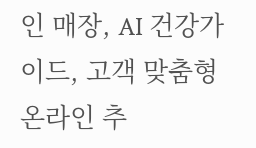인 매장, AI 건강가이드, 고객 맞춤형 온라인 추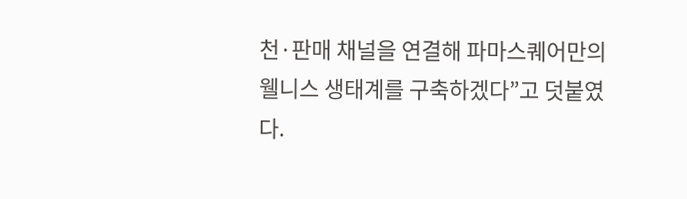천·판매 채널을 연결해 파마스퀘어만의 웰니스 생태계를 구축하겠다”고 덧붙였다.